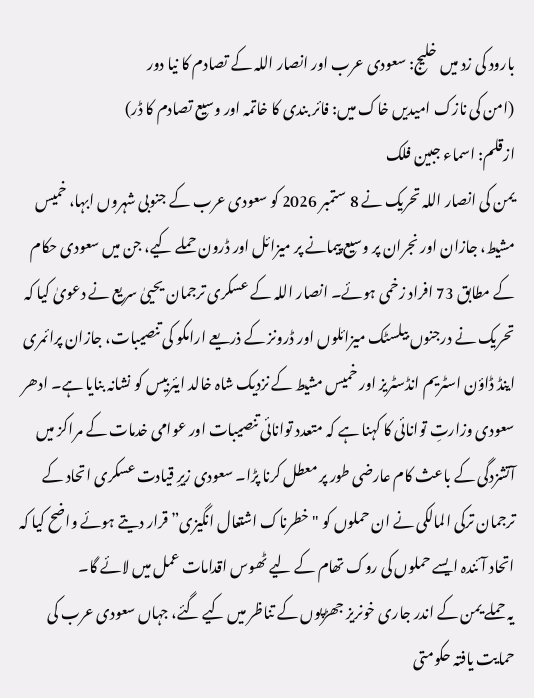بارود کی زد میں خلیج: سعودی عرب اور انصار اللہ کے تصادم کا نیا دور
(امن کی نازک امیدیں خاک میں: فائر بندی کا خاتمہ اور وسیع تصادم کا ڈر)
ازقلم: اسماء جبین فلک
یمن کی انصار اللہ تحریک نے 8 ستمبر 2026 کو سعودی عرب کے جنوبی شہروں ابہا، خمیس مشیط، جازان اور نجران پر وسیع پیمانے پر میزائل اور ڈرون حملے کیے، جن میں سعودی حکام کے مطابق 73 افراد زخمی ہوئے۔ انصار اللہ کے عسکری ترجمان یحییٰ سریع نے دعویٰ کیا کہ تحریک نے درجنوں بیلسٹک میزائلوں اور ڈرونز کے ذریعے ارامکو کی تنصیبات، جازان پرائمری اینڈ ڈاؤن اسٹریم انڈسٹریز اور خمیس مشیط کے نزدیک شاہ خالد ایئربیس کو نشانہ بنایا ہے۔ ادھر سعودی وزارتِ توانائی کا کہنا ہے کہ متعدد توانائی تنصیبات اور عوامی خدمات کے مراکز میں آتشزدگی کے باعث کام عارضی طور پر معطل کرنا پڑا۔ سعودی زیرِ قیادت عسکری اتحاد کے ترجمان ترکی المالکی نے ان حملوں کو "خطرناک اشتعال انگیزی” قرار دیتے ہوئے واضح کیا کہ اتحاد آئندہ ایسے حملوں کی روک تھام کے لیے ٹھوس اقدامات عمل میں لائے گا۔
یہ حملے یمن کے اندر جاری خونریز جھڑپوں کے تناظر میں کیے گئے، جہاں سعودی عرب کی حمایت یافتہ حکومتی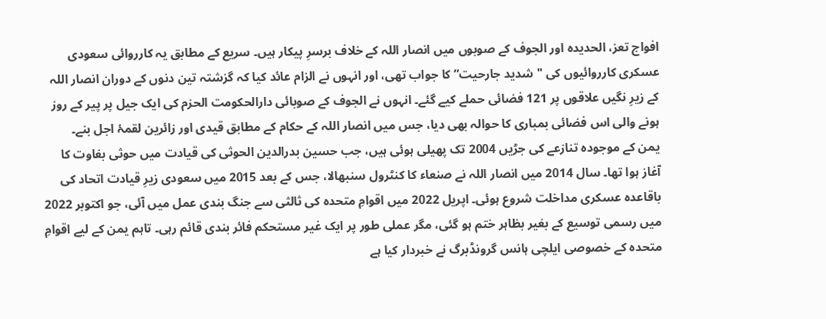افواج تعز، الحدیدہ اور الجوف کے صوبوں میں انصار اللہ کے خلاف برسرِ پیکار ہیں۔ سریع کے مطابق یہ کارروائی سعودی عسکری کارروائیوں کی "شدید جارحیت” کا جواب تھی، اور انہوں نے الزام عائد کیا کہ گزشتہ تین دنوں کے دوران انصار اللہ کے زیرِ نگیں علاقوں پر 121 فضائی حملے کیے گئے۔ انہوں نے الجوف کے صوبائی دارالحکومت الحزم کی ایک جیل پر پیر کے روز ہونے والی اس فضائی بمباری کا حوالہ بھی دیا، جس میں انصار اللہ کے حکام کے مطابق قیدی اور زائرین لقمۂ اجل بنے۔
یمن کے موجودہ تنازعے کی جڑیں 2004 تک پھیلی ہوئی ہیں، جب حسین بدرالدین الحوثی کی قیادت میں حوثی بغاوت کا آغاز ہوا تھا۔ سال 2014 میں انصار اللہ نے صنعاء کا کنٹرول سنبھالا، جس کے بعد 2015 میں سعودی زیرِ قیادت اتحاد کی باقاعدہ عسکری مداخلت شروع ہوئی۔ اپریل 2022 میں اقوامِ متحدہ کی ثالثی سے جنگ بندی عمل میں آئی، جو اکتوبر 2022 میں رسمی توسیع کے بغیر بظاہر ختم ہو گئی، مگر عملی طور پر ایک غیر مستحکم فائر بندی قائم رہی۔ تاہم یمن کے لیے اقوامِ متحدہ کے خصوصی ایلچی ہانس گرونڈبرگ نے خبردار کیا ہے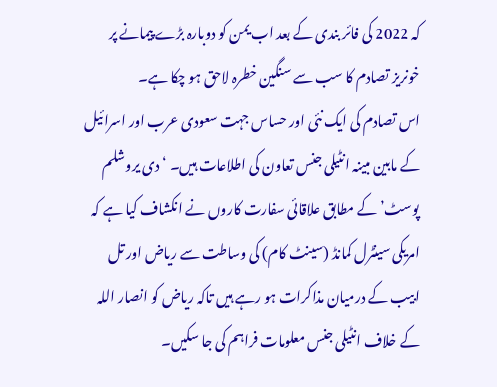کہ 2022 کی فائر بندی کے بعد اب یمن کو دوبارہ بڑے پیمانے پر خونریز تصادم کا سب سے سنگین خطرہ لاحق ہو چکا ہے۔
اس تصادم کی ایک نئی اور حساس جہت سعودی عرب اور اسرائیل کے مابین مبینہ انٹیلی جنس تعاون کی اطلاعات ہیں۔ ‘دی یروشلم پوسٹ’ کے مطابق علاقائی سفارت کاروں نے انکشاف کیا ہے کہ امریکی سینٹرل کمانڈ (سینٹ کام) کی وساطت سے ریاض اور تل ابیب کے درمیان مذاکرات ہو رہے ہیں تاکہ ریاض کو انصار اللہ کے خلاف انٹیلی جنس معلومات فراہم کی جا سکیں۔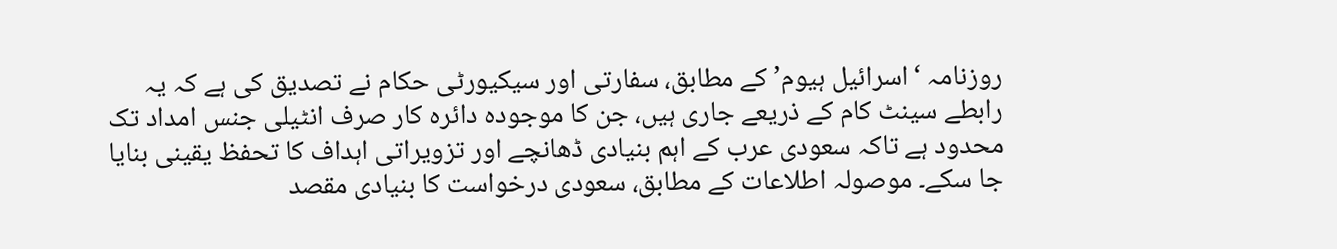روزنامہ ‘اسرائیل ہیوم’ کے مطابق، سفارتی اور سیکیورٹی حکام نے تصدیق کی ہے کہ یہ رابطے سینٹ کام کے ذریعے جاری ہیں، جن کا موجودہ دائرہ کار صرف انٹیلی جنس امداد تک محدود ہے تاکہ سعودی عرب کے اہم بنیادی ڈھانچے اور تزویراتی اہداف کا تحفظ یقینی بنایا جا سکے۔ موصولہ اطلاعات کے مطابق، سعودی درخواست کا بنیادی مقصد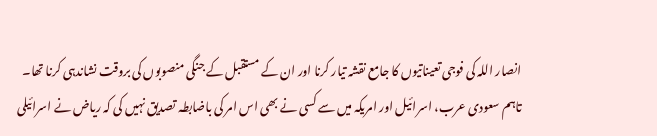انصار اللہ کی فوجی تعیناتیوں کا جامع نقشہ تیار کرنا اور ان کے مستقبل کے جنگی منصوبوں کی بروقت نشاندہی کرنا تھا۔
تاہم سعودی عرب، اسرائیل اور امریکہ میں سے کسی نے بھی اس امر کی باضابطہ تصدیق نہیں کی کہ ریاض نے اسرائیلی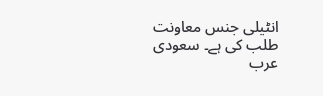انٹیلی جنس معاونت طلب کی ہے۔ سعودی عرب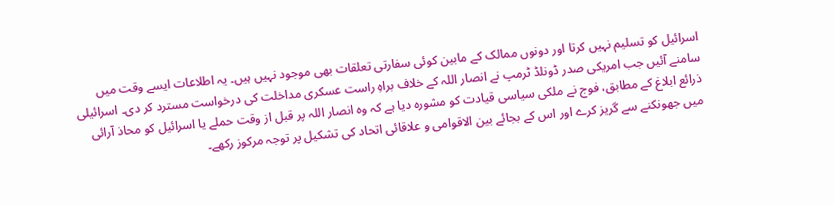اسرائیل کو تسلیم نہیں کرتا اور دونوں ممالک کے مابین کوئی سفارتی تعلقات بھی موجود نہیں ہیں۔ یہ اطلاعات ایسے وقت میں سامنے آئیں جب امریکی صدر ڈونلڈ ٹرمپ نے انصار اللہ کے خلاف براہِ راست عسکری مداخلت کی درخواست مسترد کر دی۔ اسرائیلی ذرائع ابلاغ کے مطابق، فوج نے ملکی سیاسی قیادت کو مشورہ دیا ہے کہ وہ انصار اللہ پر قبل از وقت حملے یا اسرائیل کو محاذ آرائی میں جھونکنے سے گریز کرے اور اس کے بجائے بین الاقوامی و علاقائی اتحاد کی تشکیل پر توجہ مرکوز رکھے۔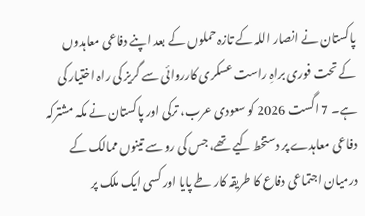پاکستان نے انصار اللہ کے تازہ حملوں کے بعد اپنے دفاعی معاہدوں کے تحت فوری براہِ راست عسکری کارروائی سے گریز کی راہ اختیار کی ہے۔ 7 اگست 2026 کو سعودی عرب، ترکی اور پاکستان نے مکہ مشترکہ دفاعی معاہدے پر دستخط کیے تھے، جس کی رو سے تینوں ممالک کے درمیان اجتماعی دفاع کا طریقہ کار طے پایا اور کسی ایک ملک پر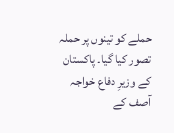حملے کو تینوں پر حملہ تصور کیا گیا۔ پاکستان کے وزیرِ دفاع خواجہ آصف کے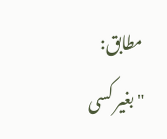مطابق: "بغیر کسی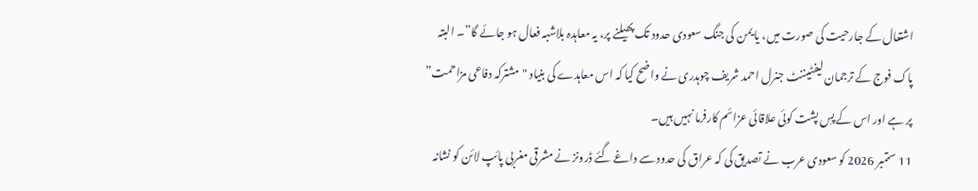اشتعال کے جارحیت کی صورت میں، یا یمن کی جنگ سعودی حدود تک پھیلنے پر، یہ معاہدہ بلاشبہ فعال ہو جائے گا”۔ البتہ پاک فوج کے ترجمان لیفٹیننٹ جنرل احمد شریف چوہدری نے واضح کیا کہ اس معاہدے کی بنیاد "مشترکہ دفاعی مزاحمت” پر ہے اور اس کے پسِ پشت کوئی علاقائی عزائم کارفرما نہیں ہیں۔
11 ستمبر 2026 کو سعودی عرب نے تصدیق کی کہ عراق کی حدود سے داغے گئے ڈرونز نے مشرقی مغربی پائپ لائن کو نشانہ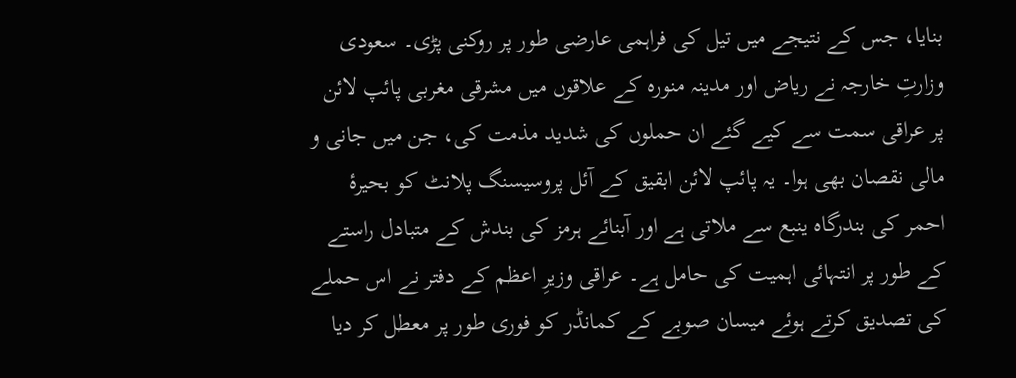بنایا، جس کے نتیجے میں تیل کی فراہمی عارضی طور پر روکنی پڑی۔ سعودی وزارتِ خارجہ نے ریاض اور مدینہ منورہ کے علاقوں میں مشرقی مغربی پائپ لائن پر عراقی سمت سے کیے گئے ان حملوں کی شدید مذمت کی، جن میں جانی و مالی نقصان بھی ہوا۔ یہ پائپ لائن ابقیق کے آئل پروسیسنگ پلانٹ کو بحیرۂ احمر کی بندرگاہ ینبع سے ملاتی ہے اور آبنائے ہرمز کی بندش کے متبادل راستے کے طور پر انتہائی اہمیت کی حامل ہے۔ عراقی وزیرِ اعظم کے دفتر نے اس حملے کی تصدیق کرتے ہوئے میسان صوبے کے کمانڈر کو فوری طور پر معطل کر دیا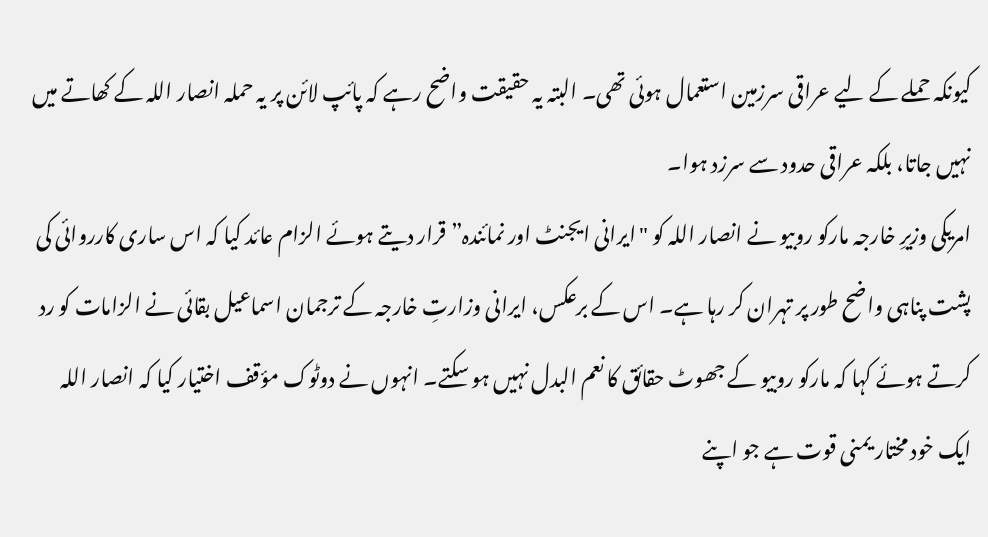کیونکہ حملے کے لیے عراقی سرزمین استعمال ہوئی تھی۔ البتہ یہ حقیقت واضح رہے کہ پائپ لائن پر یہ حملہ انصار اللہ کے کھاتے میں نہیں جاتا، بلکہ عراقی حدود سے سرزد ہوا۔
امریکی وزیرِ خارجہ مارکو روبیو نے انصار اللہ کو "ایرانی ایجنٹ اور نمائندہ” قرار دیتے ہوئے الزام عائد کیا کہ اس ساری کارروائی کی پشت پناہی واضح طور پر تہران کر رہا ہے۔ اس کے برعکس، ایرانی وزارتِ خارجہ کے ترجمان اسماعیل بقائی نے الزامات کو رد کرتے ہوئے کہا کہ مارکو روبیو کے جھوٹ حقائق کا نعم البدل نہیں ہو سکتے۔ انہوں نے دوٹوک مؤقف اختیار کیا کہ انصار اللہ ایک خود مختار یمنی قوت ہے جو اپنے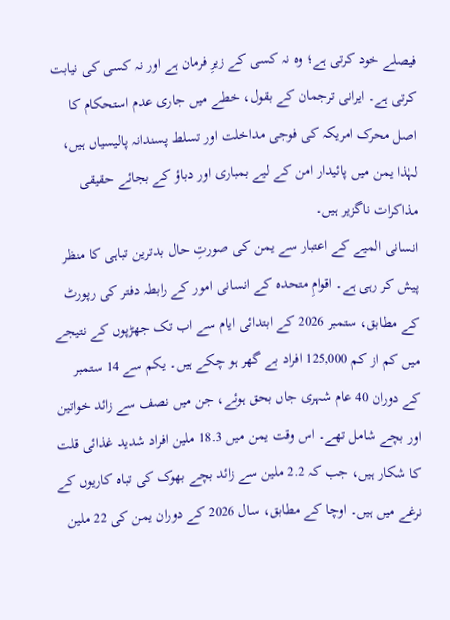فیصلے خود کرتی ہے؛ وہ نہ کسی کے زیرِ فرمان ہے اور نہ کسی کی نیابت کرتی ہے۔ ایرانی ترجمان کے بقول، خطے میں جاری عدم استحکام کا اصل محرک امریکہ کی فوجی مداخلت اور تسلط پسندانہ پالیسیاں ہیں، لہٰذا یمن میں پائیدار امن کے لیے بمباری اور دباؤ کے بجائے حقیقی مذاکرات ناگزیر ہیں۔
انسانی المیے کے اعتبار سے یمن کی صورتِ حال بدترین تباہی کا منظر پیش کر رہی ہے۔ اقوامِ متحدہ کے انسانی امور کے رابطہ دفتر کی رپورٹ کے مطابق، ستمبر 2026 کے ابتدائی ایام سے اب تک جھڑپوں کے نتیجے میں کم از کم 125,000 افراد بے گھر ہو چکے ہیں۔ یکم سے 14 ستمبر کے دوران 40 عام شہری جاں بحق ہوئے، جن میں نصف سے زائد خواتین اور بچے شامل تھے۔ اس وقت یمن میں 18.3 ملین افراد شدید غذائی قلت کا شکار ہیں، جب کہ 2.2 ملین سے زائد بچے بھوک کی تباہ کاریوں کے نرغے میں ہیں۔ اوچا کے مطابق، سال 2026 کے دوران یمن کی 22 ملین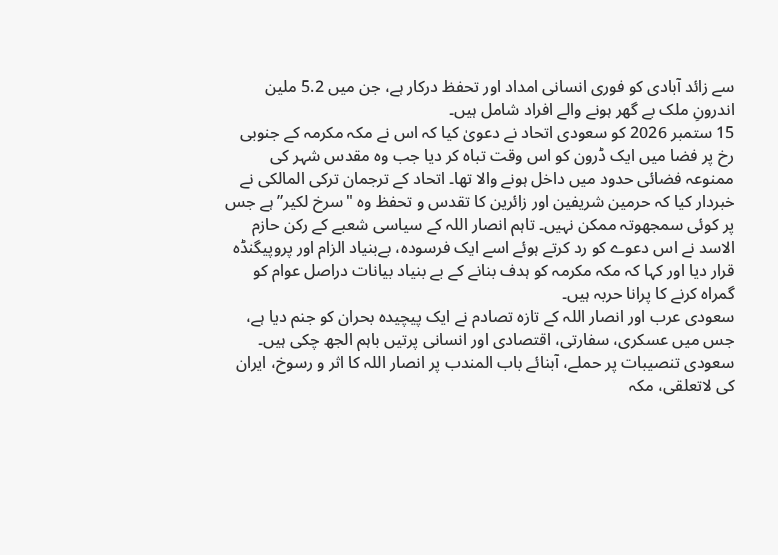سے زائد آبادی کو فوری انسانی امداد اور تحفظ درکار ہے، جن میں 5.2 ملین اندرونِ ملک بے گھر ہونے والے افراد شامل ہیں۔
15 ستمبر 2026 کو سعودی اتحاد نے دعویٰ کیا کہ اس نے مکہ مکرمہ کے جنوبی رخ پر فضا میں ایک ڈرون کو اس وقت تباہ کر دیا جب وہ مقدس شہر کی ممنوعہ فضائی حدود میں داخل ہونے والا تھا۔ اتحاد کے ترجمان ترکی المالکی نے خبردار کیا کہ حرمین شریفین اور زائرین کا تقدس و تحفظ وہ "سرخ لکیر” ہے جس پر کوئی سمجھوتہ ممکن نہیں۔ تاہم انصار اللہ کے سیاسی شعبے کے رکن حازم الاسد نے اس دعوے کو رد کرتے ہوئے اسے ایک فرسودہ، بےبنیاد الزام اور پروپیگنڈہ قرار دیا اور کہا کہ مکہ مکرمہ کو ہدف بنانے کے بے بنیاد بیانات دراصل عوام کو گمراہ کرنے کا پرانا حربہ ہیں۔
سعودی عرب اور انصار اللہ کے تازہ تصادم نے ایک پیچیدہ بحران کو جنم دیا ہے، جس میں عسکری، سفارتی، اقتصادی اور انسانی پرتیں باہم الجھ چکی ہیں۔ سعودی تنصیبات پر حملے، آبنائے باب المندب پر انصار اللہ کا اثر و رسوخ، ایران کی لاتعلقی، مکہ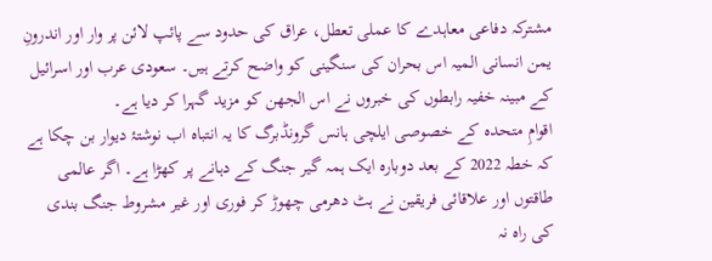مشترکہ دفاعی معاہدے کا عملی تعطل، عراق کی حدود سے پائپ لائن پر وار اور اندرونِ یمن انسانی المیہ اس بحران کی سنگینی کو واضح کرتے ہیں۔ سعودی عرب اور اسرائیل کے مبینہ خفیہ رابطوں کی خبروں نے اس الجھن کو مزید گہرا کر دیا ہے۔
اقوامِ متحدہ کے خصوصی ایلچی ہانس گرونڈبرگ کا یہ انتباہ اب نوشتۂ دیوار بن چکا ہے کہ خطہ 2022 کے بعد دوبارہ ایک ہمہ گیر جنگ کے دہانے پر کھڑا ہے۔ اگر عالمی طاقتوں اور علاقائی فریقین نے ہٹ دھرمی چھوڑ کر فوری اور غیر مشروط جنگ بندی کی راہ نہ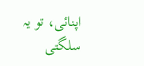اپنائی، تو یہ سلگتی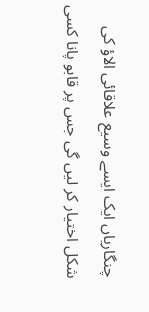چنگاریاں ایک ایسے وسیع علاقائی الاؤ کی شکل اختیار کر لیں گی جس پر قابو پانا کسی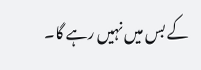کے بس میں نہیں رہے گا۔